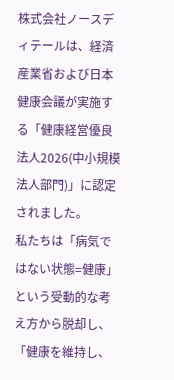株式会社ノースディテールは、経済産業省および日本健康会議が実施する「健康経営優良法人2026(中小規模法人部門)」に認定されました。
私たちは「病気ではない状態=健康」という受動的な考え方から脱却し、「健康を維持し、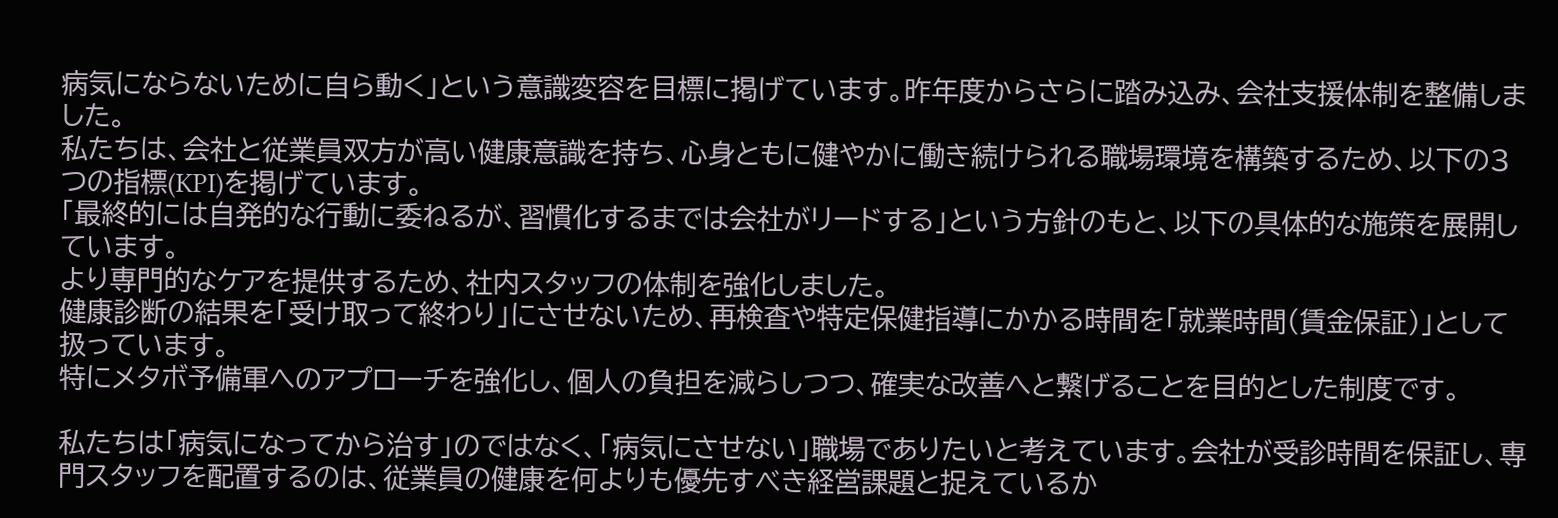病気にならないために自ら動く」という意識変容を目標に掲げています。昨年度からさらに踏み込み、会社支援体制を整備しました。
私たちは、会社と従業員双方が高い健康意識を持ち、心身ともに健やかに働き続けられる職場環境を構築するため、以下の3つの指標(KPI)を掲げています。
「最終的には自発的な行動に委ねるが、習慣化するまでは会社がリードする」という方針のもと、以下の具体的な施策を展開しています。
より専門的なケアを提供するため、社内スタッフの体制を強化しました。
健康診断の結果を「受け取って終わり」にさせないため、再検査や特定保健指導にかかる時間を「就業時間(賃金保証)」として扱っています。
特にメタボ予備軍へのアプローチを強化し、個人の負担を減らしつつ、確実な改善へと繋げることを目的とした制度です。

私たちは「病気になってから治す」のではなく、「病気にさせない」職場でありたいと考えています。会社が受診時間を保証し、専門スタッフを配置するのは、従業員の健康を何よりも優先すべき経営課題と捉えているか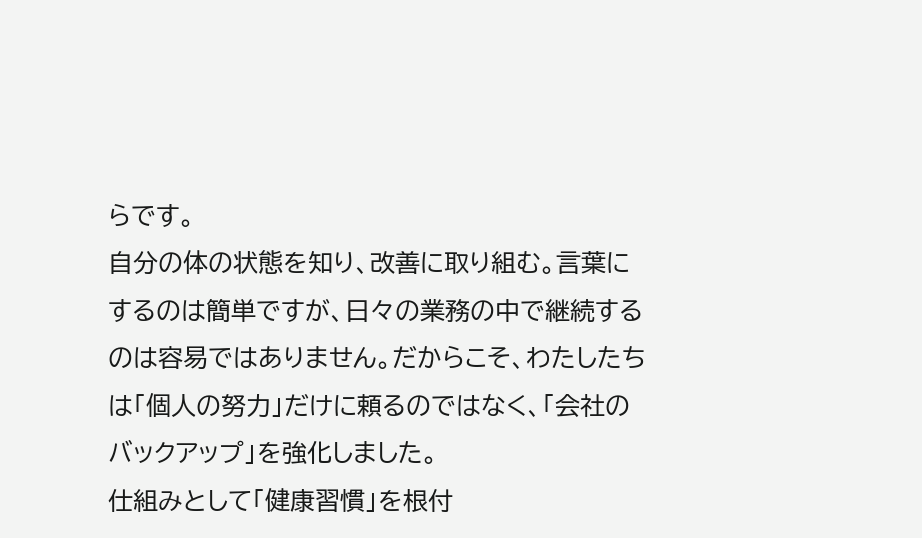らです。
自分の体の状態を知り、改善に取り組む。言葉にするのは簡単ですが、日々の業務の中で継続するのは容易ではありません。だからこそ、わたしたちは「個人の努力」だけに頼るのではなく、「会社のバックアップ」を強化しました。
仕組みとして「健康習慣」を根付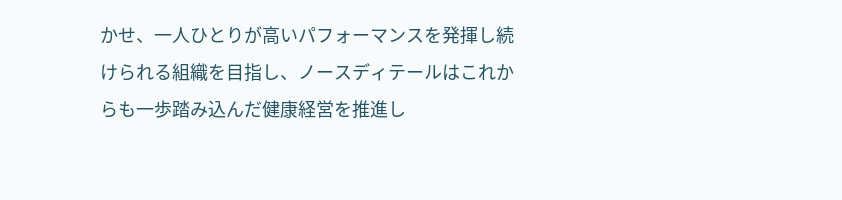かせ、一人ひとりが高いパフォーマンスを発揮し続けられる組織を目指し、ノースディテールはこれからも一歩踏み込んだ健康経営を推進し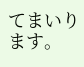てまいります。